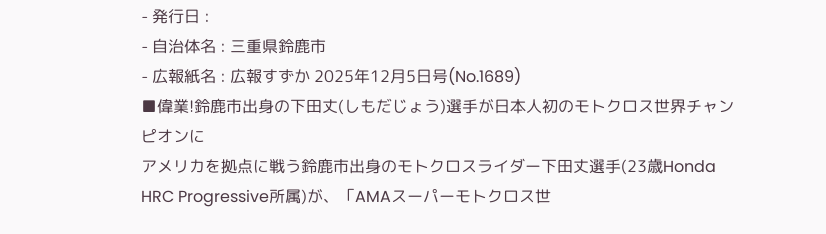- 発行日 :
- 自治体名 : 三重県鈴鹿市
- 広報紙名 : 広報すずか 2025年12月5日号(No.1689)
■偉業!鈴鹿市出身の下田丈(しもだじょう)選手が日本人初のモトクロス世界チャンピオンに
アメリカを拠点に戦う鈴鹿市出身のモトクロスライダー下田丈選手(23歳Honda HRC Progressive所属)が、「AMAスーパーモトクロス世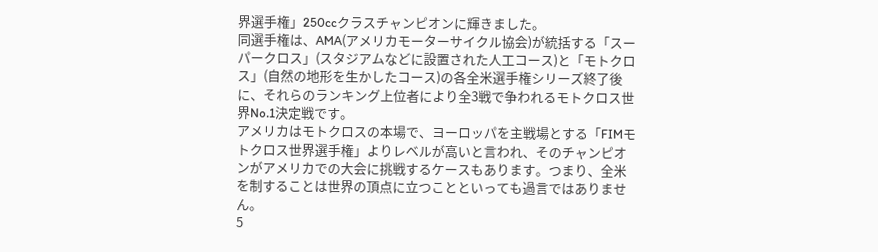界選手権」250ccクラスチャンピオンに輝きました。
同選手権は、AMA(アメリカモーターサイクル協会)が統括する「スーパークロス」(スタジアムなどに設置された人工コース)と「モトクロス」(自然の地形を生かしたコース)の各全米選手権シリーズ終了後に、それらのランキング上位者により全3戦で争われるモトクロス世界No.1決定戦です。
アメリカはモトクロスの本場で、ヨーロッパを主戦場とする「FIMモトクロス世界選手権」よりレベルが高いと言われ、そのチャンピオンがアメリカでの大会に挑戦するケースもあります。つまり、全米を制することは世界の頂点に立つことといっても過言ではありません。
5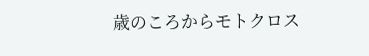歳のころからモトクロス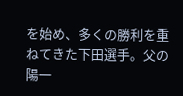を始め、多くの勝利を重ねてきた下田選手。父の陽一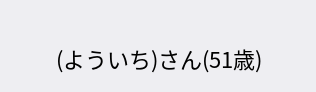(よういち)さん(51歳)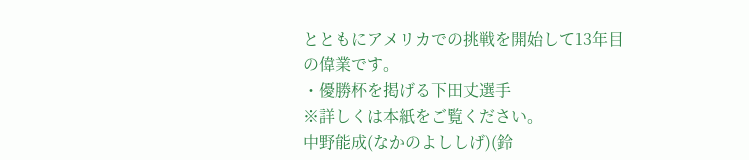とともにアメリカでの挑戦を開始して13年目の偉業です。
・優勝杯を掲げる下田丈選手
※詳しくは本紙をご覧ください。
中野能成(なかのよししげ)(鈴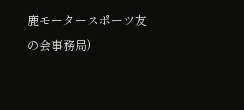鹿モータースポーツ友の会事務局)